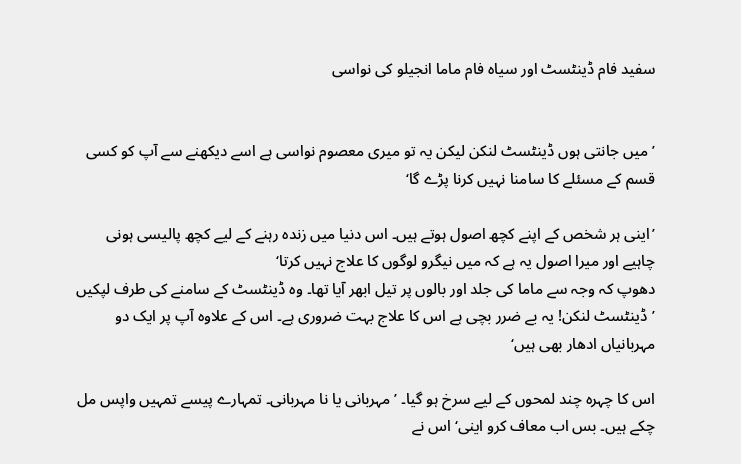سفید فام ڈینٹسٹ اور سیاہ فام ماما انجیلو کی نواسی


’ میں جانتی ہوں ڈینٹسٹ لنکن لیکن یہ تو میری معصوم نواسی ہے اسے دیکھنے سے آپ کو کسی قسم کے مسئلے کا سامنا نہیں کرنا پڑے گا‘

’اینی ہر شخص کے اپنے کچھ اصول ہوتے ہیں۔ اس دنیا میں زندہ رہنے کے لیے کچھ پالیسی ہونی چاہیے اور میرا اصول یہ ہے کہ میں نیگرو لوگوں کا علاج نہیں کرتا‘
دھوپ کہ وجہ سے ماما کی جلد اور بالوں پر تیل ابھر آیا تھا۔ وہ ڈینٹسٹ کے سامنے کی طرف لپکیں ’ڈینٹسٹ لنکن! یہ بے ضرر بچی ہے اس کا علاج بہت ضروری ہے۔ اس کے علاوہ آپ پر ایک دو مہربانیاں ادھار بھی ہیں‘

اس کا چہرہ چند لمحوں کے لیے سرخ ہو گیا۔ ’مہربانی یا نا مہربانی۔ تمہارے پیسے تمہیں واپس مل چکے ہیں۔ بس اب معاف کرو اینی‘ اس نے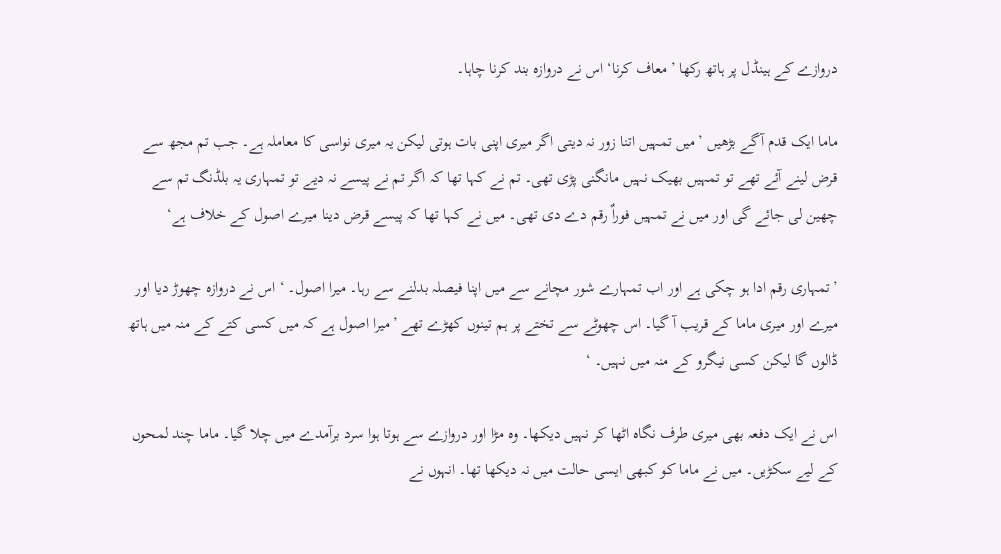دروازے کے ہینڈل پر ہاتھ رکھا ’معاف کرنا‘ اس نے دروازہ بند کرنا چاہا۔

ماما ایک قدم آگے بڑھیں ’میں تمہیں اتنا زور نہ دیتی اگر میری اپنی بات ہوتی لیکن یہ میری نواسی کا معاملہ ہے۔ جب تم مجھ سے قرض لینے آئے تھے تو تمہیں بھیک نہیں مانگنی پڑی تھی۔ تم نے کہا تھا کہ اگر تم نے پیسے نہ دیے تو تمہاری یہ بلڈنگ تم سے چھین لی جائے گی اور میں نے تمہیں فوراٌ رقم دے دی تھی۔ میں نے کہا تھا کہ پیسے قرض دینا میرے اصول کے خلاف ہے‘

’تمہاری رقم ادا ہو چکی ہے اور اب تمہارے شور مچانے سے میں اپنا فیصلہ بدلنے سے رہا۔ میرا اصول۔ ‘ اس نے دروازہ چھوڑ دیا اور میرے اور میری ماما کے قریب آ گیا۔ اس چھوٹے سے تختے پر ہم تینوں کھڑے تھے ’میرا اصول ہے کہ میں کسی کتے کے منہ میں ہاتھ ڈالوں گا لیکن کسی نیگرو کے منہ میں نہیں۔ ‘

اس نے ایک دفعہ بھی میری طرف نگاہ اٹھا کر نہیں دیکھا۔ وہ مڑا اور دروازے سے ہوتا ہوا سرد برآمدے میں چلا گیا۔ ماما چند لمحوں کے لیے سکڑیں۔ میں نے ماما کو کبھی ایسی حالت میں نہ دیکھا تھا۔ انہوں نے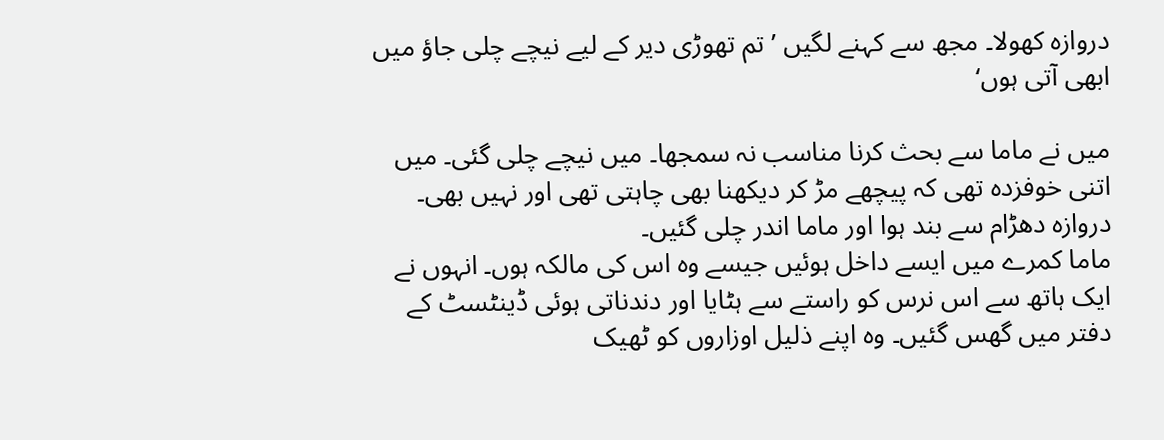دروازہ کھولا۔ مجھ سے کہنے لگیں ’تم تھوڑی دیر کے لیے نیچے چلی جاؤ میں ابھی آتی ہوں‘

میں نے ماما سے بحث کرنا مناسب نہ سمجھا۔ میں نیچے چلی گئی۔ میں اتنی خوفزدہ تھی کہ پیچھے مڑ کر دیکھنا بھی چاہتی تھی اور نہیں بھی۔ دروازہ دھڑام سے بند ہوا اور ماما اندر چلی گئیں۔
ماما کمرے میں ایسے داخل ہوئیں جیسے وہ اس کی مالکہ ہوں۔ انہوں نے ایک ہاتھ سے اس نرس کو راستے سے ہٹایا اور دندناتی ہوئی ڈینٹسٹ کے دفتر میں گھس گئیں۔ وہ اپنے ذلیل اوزاروں کو ٹھیک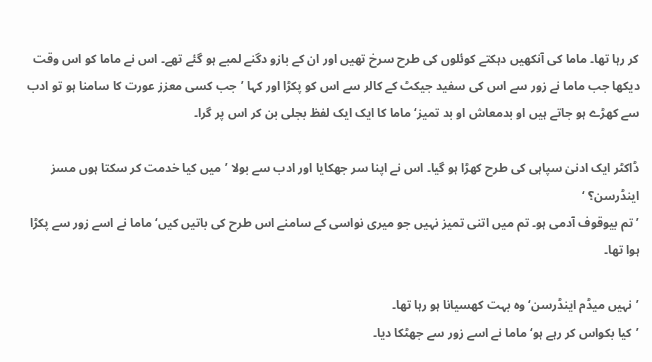کر رہا تھا۔ ماما کی آنکھیں دہکتے کوئلوں کی طرح سرخ تھیں اور ان کے بازو دگنے لمبے ہو گئے تھے۔ اس نے ماما کو اس وقت دیکھا جب ماما نے زور سے اس کی سفید جیکٹ کے کالر سے اس کو پکڑا اور کہا ’جب کسی معزز عورت کا سامنا ہو تو ادب سے کھڑے ہو جاتے ہیں او بدمعاش او بد تمیز‘ ماما کا ایک ایک لفظ بجلی بن کر اس پر گرا۔

ڈاکٹر ایک ادنیٰ سپاہی کی طرح کھڑا ہو گیا۔ اس نے اپنا سر جھکایا اور ادب سے بولا ’میں کیا خدمت کر سکتا ہوں مسز اینڈرسن؟ ‘
’تم بیوقوف آدمی ہو۔ تم میں اتنی تمیز نہیں جو میری نواسی کے سامنے اس طرح کی باتیں کیں‘ ماما نے اسے زور سے پکڑا ہوا تھا۔

’نہیں میڈم اینڈرسن‘ وہ بہت کھسیانا ہو رہا تھا۔
’کیا بکواس کر رہے ہو‘ ماما نے اسے زور سے جھٹکا دیا۔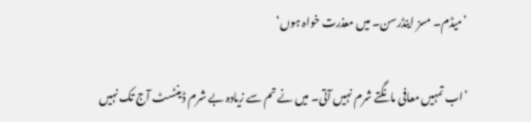’میڈم۔ مسز اینڈرسن۔ میں معذرت خواہ ہوں‘

’اب تمہیں معافی مانگتے شرم نہیں آتی۔ میں نے تم سے زیادہ بے شرم ڈینٹسٹ آج تک نہیں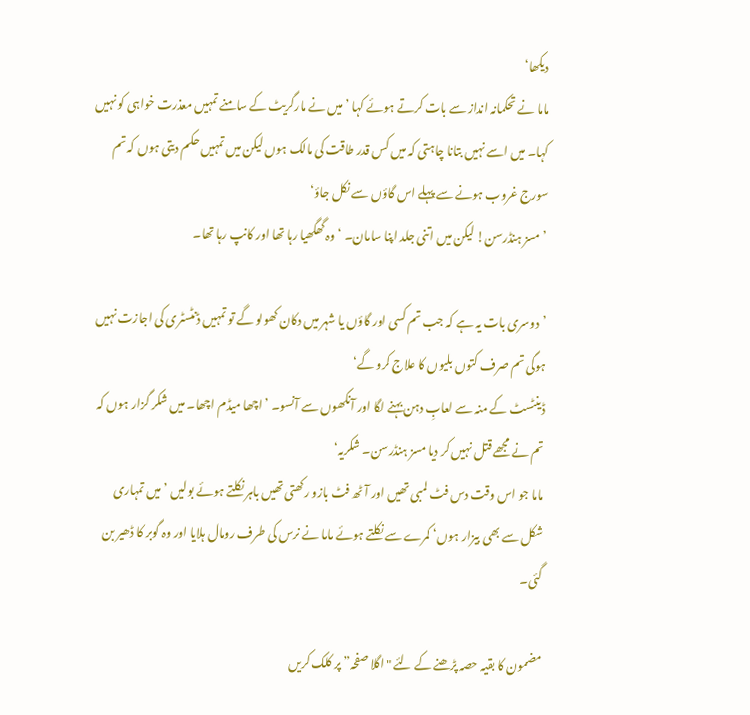دیکھا‘
ماما نے تحکمانہ انداز سے بات کرتے ہوئے کہا ’ میں نے مارگریٹ کے سامنے تمہیں معذرت خواہی کو نہیں کہا۔ میں اسے نہیں بتانا چاہتی کہ میں کس قدر طاقت کی مالک ہوں لیکن میں تمہیں حکم دیتی ہوں کہ تم سورج غروب ہونے سے پہلے اس گاؤں سے نکل جاؤ‘
’مسز ہنڈرسن! لیکن میں اتنی جلد اپنا سامان۔ ‘ وہ گھگھیا رہا تھا اور کانپ رہا تھا۔

’دوسری بات یہ ہے کہ جب تم کسی اور گاؤں یا شہر میں دکان کھولو گے تو تمہیں ڈنٹسٹری کی اجازت نہیں ہوگی تم صرف کتوں بلیوں کا علاج کرو گے‘
ڈینٹسٹ کے منہ سے لعابِ دہن بہنے لگا اور آنکھوں سے آنسو۔ ’اچھا میڈم اچھا۔ میں شکر گزار ہوں کہ تم نے مجھے قتل نہیں کر دیا مسز ہنڈرسن۔ شکریہ‘
ماما جو اس وقت دس فٹ لمبی تھیں اور آٹھ فٹ بازو رکھتی تھیں باہر نکلتے ہوئے بولیں ’ میں تمہاری شکل سے بھی بیزار ہوں‘ کمرے سے نکلتے ہوئے ماما نے نرس کی طرف رومال ہلایا اور وہ گوبر کا ڈھیر بن گئی۔

مضمون کا بقیہ حصہ پڑھنے کے لئے "اگلا صفحہ” پر کلک کریں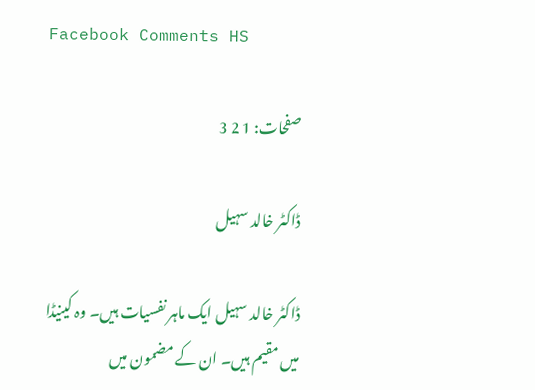Facebook Comments HS

صفحات: 1 2 3

ڈاکٹر خالد سہیل

ڈاکٹر خالد سہیل ایک ماہر نفسیات ہیں۔ وہ کینیڈا میں مقیم ہیں۔ ان کے مضمون میں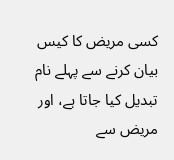کسی مریض کا کیس بیان کرنے سے پہلے نام تبدیل کیا جاتا ہے، اور مریض سے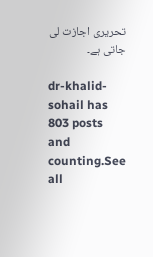تحریری اجازت لی جاتی ہے۔

dr-khalid-sohail has 803 posts and counting.See all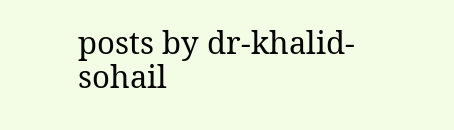posts by dr-khalid-sohail